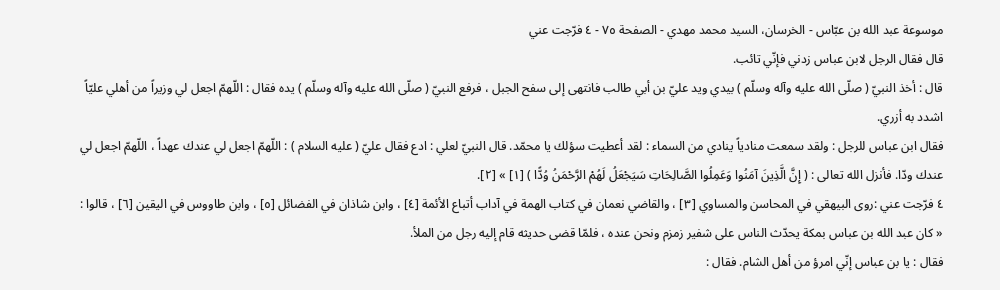موسوعة عبد الله بن عبّاس - الخرسان، السيد محمد مهدي - الصفحة ٧٥ - ٤ فرّجت عني
قال فقال الرجل لابن عباس زدني فإنّي تائب.
قال : أخذ النبيّ ( صلّى الله عليه وآله وسلّم ) بيدي ويد عليّ بن أبي طالب فانتهى إلى سفح الجبل ، فرفع النبيّ ( صلّى الله عليه وآله وسلّم ) يده فقال : اللّهمّ اجعل لي وزيراً من أهلي عليّاً اشدد به أزري.
فقال ابن عباس للرجل : ولقد سمعت منادياً ينادي من السماء : لقد أعطيت سؤلك يا محمّد. قال النبيّ لعلي : ادع فقال عليّ ( عليه السلام ) : اللّهمّ اجعل لي عندك عهداً ، اللّهمّ اجعل لي عندك ودّا. فأنزل الله تعالى : ( إِنَّ الَّذِينَ آمَنُوا وَعَمِلُوا الصَّالِحَاتِ سَيَجْعَلُ لَهُمْ الرَّحْمَنُ وُدًّا ) [١] » [٢].
٤ فرّجت عني :روى البيهقي في المحاسن والمساوي [٣] ، والقاضي نعمان في كتاب الهمة في آداب أتباع الأئمة [٤] ، وابن شاذان في الفضائل [٥] ، وابن طاووس في اليقين [٦] ، قالوا :
« كان عبد الله بن عباس بمكة يحدّث الناس على شفير زمزم ونحن عنده ، فلمّا قضى حديثه قام إليه رجل من الملأ.
فقال : يا بن عباس إنّي امرؤ من أهل الشام. فقال :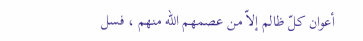أعوان كلّ ظالم إلاّ من عصمهم الله منهم ، فسل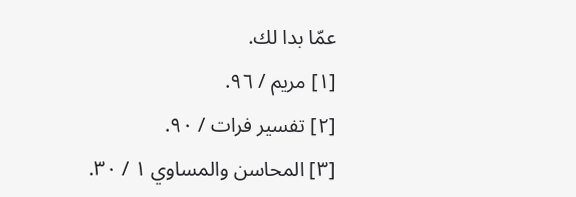عمّا بدا لك.
[١] مريم / ٩٦.
[٢] تفسير فرات / ٩٠.
[٣] المحاسن والمساوي ١ / ٣٠.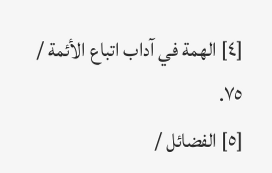[٤] الهمة في آداب اتباع الأئمة / ٧٥.
[٥] الفضائل /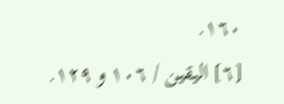١٦٠.
[٦] اليقين / ١٠٦ و ١٢٩.